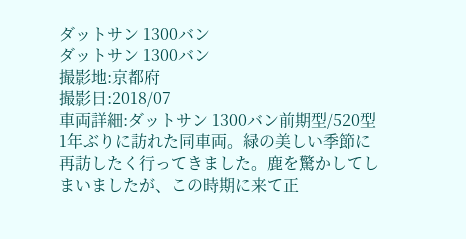ダットサン 1300バン
ダットサン 1300バン
撮影地:京都府
撮影日:2018/07
車両詳細:ダットサン 1300バン前期型/520型
1年ぶりに訪れた同車両。緑の美しい季節に再訪したく行ってきました。鹿を驚かしてしまいましたが、この時期に来て正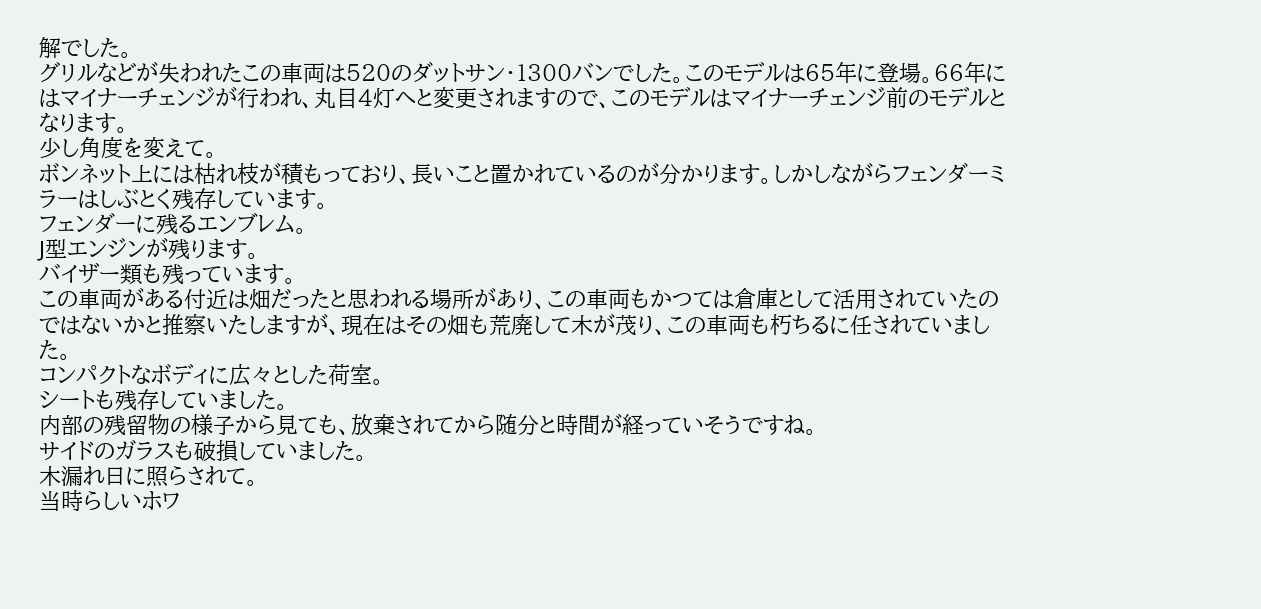解でした。
グリルなどが失われたこの車両は520のダットサン・1300バンでした。このモデルは65年に登場。66年にはマイナーチェンジが行われ、丸目4灯へと変更されますので、このモデルはマイナーチェンジ前のモデルとなります。
少し角度を変えて。
ボンネット上には枯れ枝が積もっており、長いこと置かれているのが分かります。しかしながらフェンダーミラーはしぶとく残存しています。
フェンダーに残るエンブレム。
J型エンジンが残ります。
バイザー類も残っています。
この車両がある付近は畑だったと思われる場所があり、この車両もかつては倉庫として活用されていたのではないかと推察いたしますが、現在はその畑も荒廃して木が茂り、この車両も朽ちるに任されていました。
コンパクトなボディに広々とした荷室。
シートも残存していました。
内部の残留物の様子から見ても、放棄されてから随分と時間が経っていそうですね。
サイドのガラスも破損していました。
木漏れ日に照らされて。
当時らしいホワ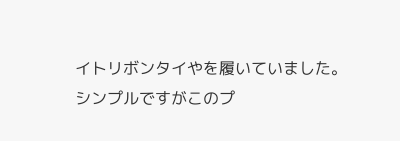イトリボンタイやを履いていました。
シンプルですがこのプ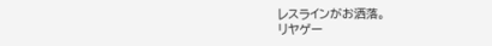レスラインがお洒落。
リヤゲー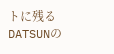トに残るDATSUNの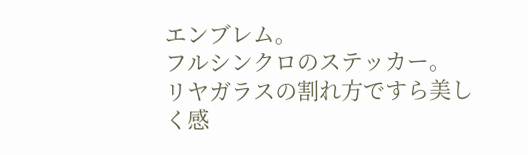エンブレム。
フルシンクロのステッカー。
リヤガラスの割れ方ですら美しく感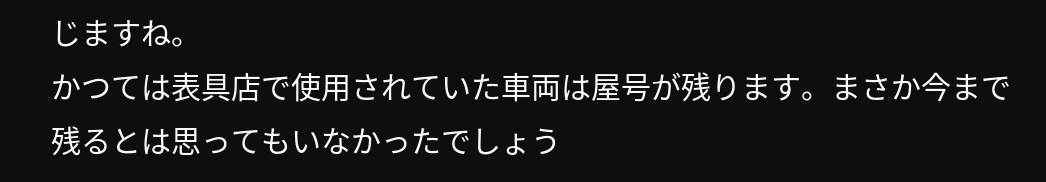じますね。
かつては表具店で使用されていた車両は屋号が残ります。まさか今まで残るとは思ってもいなかったでしょう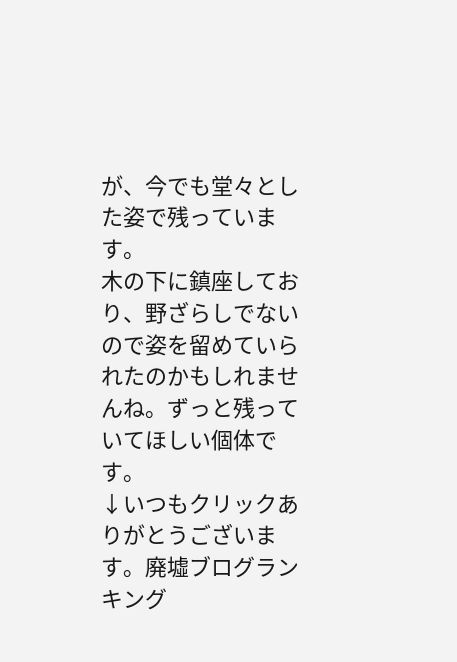が、今でも堂々とした姿で残っています。
木の下に鎮座しており、野ざらしでないので姿を留めていられたのかもしれませんね。ずっと残っていてほしい個体です。
↓いつもクリックありがとうございます。廃墟ブログランキング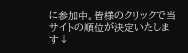に参加中。皆様のクリックで当サイトの順位が決定いたします↓